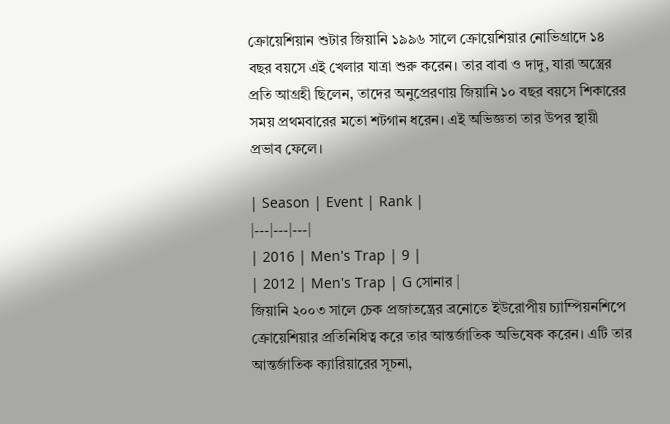ক্রোয়েশিয়ান শুটার জিয়ানি ১৯৯৬ সালে ক্রোয়েশিয়ার নোভিগ্রাদে ১৪ বছর বয়সে এই খেলার যাত্রা শুরু করেন। তার বাবা ও দাদু, যারা অস্ত্রের প্রতি আগ্রহী ছিলেন, তাদের অনুপ্রেরণায় জিয়ানি ১০ বছর বয়সে শিকারের সময় প্রথমবারের মতো শটগান ধরেন। এই অভিজ্ঞতা তার উপর স্থায়ী প্রভাব ফেলে।

| Season | Event | Rank |
|---|---|---|
| 2016 | Men's Trap | 9 |
| 2012 | Men's Trap | G সোনার |
জিয়ানি ২০০৩ সালে চেক প্রজাতন্ত্রের ব্রনোতে ইউরোপীয় চ্যাম্পিয়নশিপে ক্রোয়েশিয়ার প্রতিনিধিত্ব করে তার আন্তর্জাতিক অভিষেক করেন। এটি তার আন্তর্জাতিক ক্যারিয়ারের সূচনা,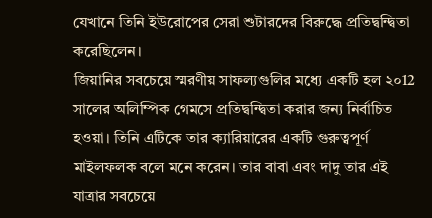যেখানে তিনি ইউরোপের সেরা শুটারদের বিরুদ্ধে প্রতিদ্বন্দ্বিতা করেছিলেন।
জিয়ানির সবচেয়ে স্মরণীয় সাফল্যগুলির মধ্যে একটি হল ২০12 সালের অলিম্পিক গেমসে প্রতিদ্বন্দ্বিতা করার জন্য নির্বাচিত হওয়া। তিনি এটিকে তার ক্যারিয়ারের একটি গুরুত্বপূর্ণ মাইলফলক বলে মনে করেন। তার বাবা এবং দাদু তার এই যাত্রার সবচেয়ে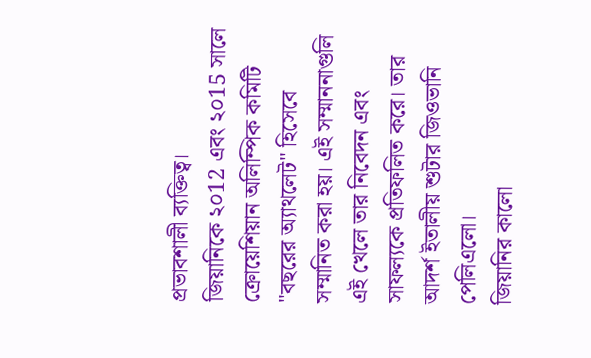প্রভাবশালী ব্যক্তিত্ব।
জিয়ানিকে ২০12 এবং ২০15 সালে ক্রোয়েশিয়ান অলিম্পিক কমিটি "বছরের অ্যাথলেট" হিসেবে সম্মানিত করা হয়। এই সম্মাননাগুলি এই খেলে তার নিবেদন এবং সাফল্যকে প্রতিফলিত করে। তার আদর্শ ইতালীয় শুটার জিওভানি পেলিএলো।
জিয়ানির কালো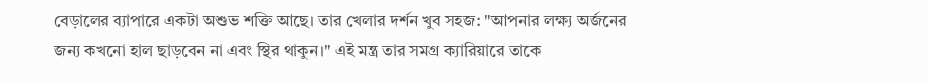বেড়ালের ব্যাপারে একটা অশুভ শক্তি আছে। তার খেলার দর্শন খুব সহজ: "আপনার লক্ষ্য অর্জনের জন্য কখনো হাল ছাড়বেন না এবং স্থির থাকুন।" এই মন্ত্র তার সমগ্র ক্যারিয়ারে তাকে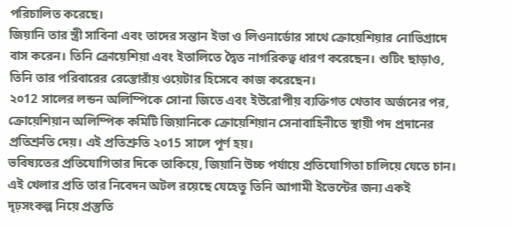পরিচালিত করেছে।
জিয়ানি তার স্ত্রী সাবিনা এবং তাদের সন্তান ইভা ও লিওনার্ডোর সাথে ক্রোয়েশিয়ার নোভিগ্রাদে বাস করেন। তিনি ক্রোয়েশিয়া এবং ইতালিতে দ্বৈত নাগরিকত্ব ধারণ করেছেন। শুটিং ছাড়াও, তিনি তার পরিবারের রেস্তোরাঁয় ওয়েটার হিসেবে কাজ করেছেন।
২০12 সালের লন্ডন অলিম্পিকে সোনা জিতে এবং ইউরোপীয় ব্যক্তিগত খেতাব অর্জনের পর, ক্রোয়েশিয়ান অলিম্পিক কমিটি জিয়ানিকে ক্রোয়েশিয়ান সেনাবাহিনীতে স্থায়ী পদ প্রদানের প্রতিশ্রুতি দেয়। এই প্রতিশ্রুতি ২০15 সালে পূর্ণ হয়।
ভবিষ্যতের প্রতিযোগিতার দিকে তাকিয়ে, জিয়ানি উচ্চ পর্যায়ে প্রতিযোগিতা চালিয়ে যেতে চান। এই খেলার প্রতি তার নিবেদন অটল রয়েছে যেহেতু তিনি আগামী ইভেন্টের জন্য একই দৃঢ়সংকল্প নিয়ে প্রস্তুতি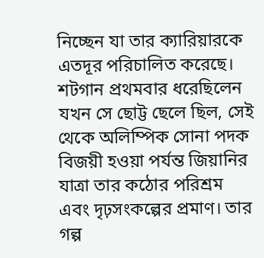নিচ্ছেন যা তার ক্যারিয়ারকে এতদূর পরিচালিত করেছে।
শটগান প্রথমবার ধরেছিলেন যখন সে ছোট্ট ছেলে ছিল, সেই থেকে অলিম্পিক সোনা পদক বিজয়ী হওয়া পর্যন্ত জিয়ানির যাত্রা তার কঠোর পরিশ্রম এবং দৃঢ়সংকল্পের প্রমাণ। তার গল্প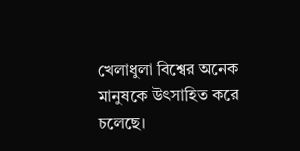খেলাধুলা বিশ্বের অনেক মানুষকে উৎসাহিত করে চলেছে।